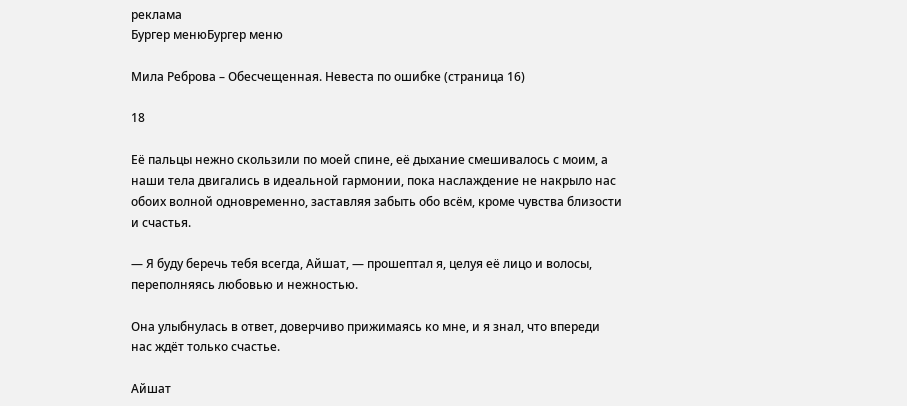реклама
Бургер менюБургер меню

Мила Реброва – Обесчещенная. Невеста по ошибке (страница 16)

18

Её пальцы нежно скользили по моей спине, её дыхание смешивалось с моим, а наши тела двигались в идеальной гармонии, пока наслаждение не накрыло нас обоих волной одновременно, заставляя забыть обо всём, кроме чувства близости и счастья.

— Я буду беречь тебя всегда, Айшат, — прошептал я, целуя её лицо и волосы, переполняясь любовью и нежностью.

Она улыбнулась в ответ, доверчиво прижимаясь ко мне, и я знал, что впереди нас ждёт только счастье.

Айшат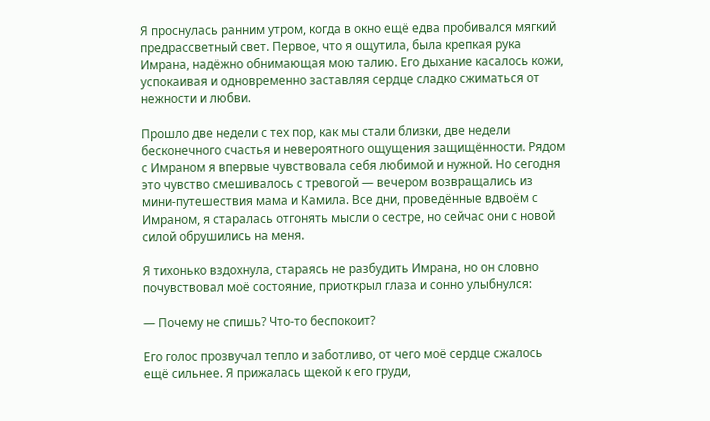Я проснулась ранним утром, когда в окно ещё едва пробивался мягкий предрассветный свет. Первое, что я ощутила, была крепкая рука Имрана, надёжно обнимающая мою талию. Его дыхание касалось кожи, успокаивая и одновременно заставляя сердце сладко сжиматься от нежности и любви.

Прошло две недели с тех пор, как мы стали близки, две недели бесконечного счастья и невероятного ощущения защищённости. Рядом с Имраном я впервые чувствовала себя любимой и нужной. Но сегодня это чувство смешивалось с тревогой — вечером возвращались из мини-путешествия мама и Камила. Все дни, проведённые вдвоём с Имраном, я старалась отгонять мысли о сестре, но сейчас они с новой силой обрушились на меня.

Я тихонько вздохнула, стараясь не разбудить Имрана, но он словно почувствовал моё состояние, приоткрыл глаза и сонно улыбнулся:

— Почему не спишь? Что-то беспокоит?

Его голос прозвучал тепло и заботливо, от чего моё сердце сжалось ещё сильнее. Я прижалась щекой к его груди,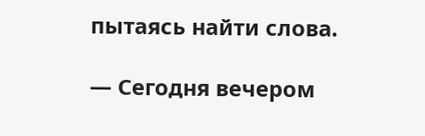пытаясь найти слова.

— Сегодня вечером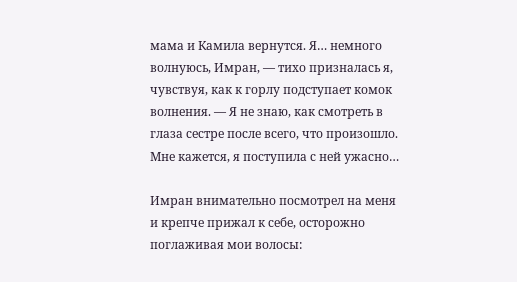мама и Камила вернутся. Я… немного волнуюсь, Имран, — тихо призналась я, чувствуя, как к горлу подступает комок волнения. — Я не знаю, как смотреть в глаза сестре после всего, что произошло. Мне кажется, я поступила с ней ужасно…

Имран внимательно посмотрел на меня и крепче прижал к себе, осторожно поглаживая мои волосы: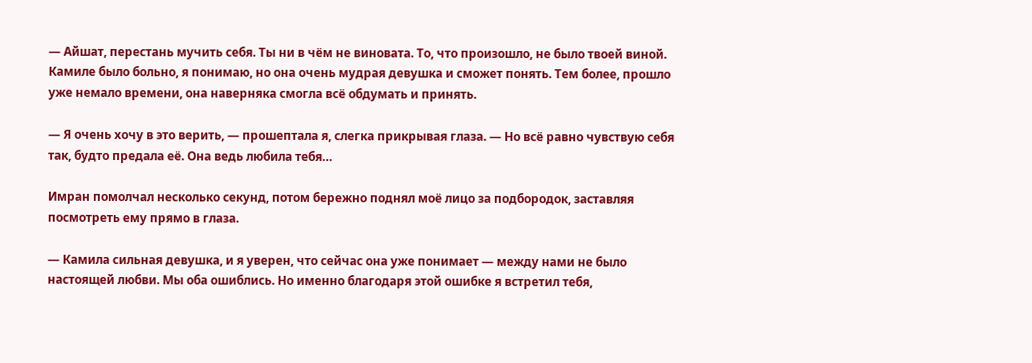— Айшат, перестань мучить себя. Ты ни в чём не виновата. То, что произошло, не было твоей виной. Камиле было больно, я понимаю, но она очень мудрая девушка и сможет понять. Тем более, прошло уже немало времени, она наверняка смогла всё обдумать и принять.

— Я очень хочу в это верить, — прошептала я, слегка прикрывая глаза. — Но всё равно чувствую себя так, будто предала её. Она ведь любила тебя…

Имран помолчал несколько секунд, потом бережно поднял моё лицо за подбородок, заставляя посмотреть ему прямо в глаза.

— Камила сильная девушка, и я уверен, что сейчас она уже понимает — между нами не было настоящей любви. Мы оба ошиблись. Но именно благодаря этой ошибке я встретил тебя,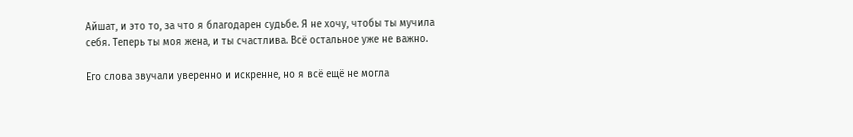Айшат, и это то, за что я благодарен судьбе. Я не хочу, чтобы ты мучила себя. Теперь ты моя жена, и ты счастлива. Всё остальное уже не важно.

Его слова звучали уверенно и искренне, но я всё ещё не могла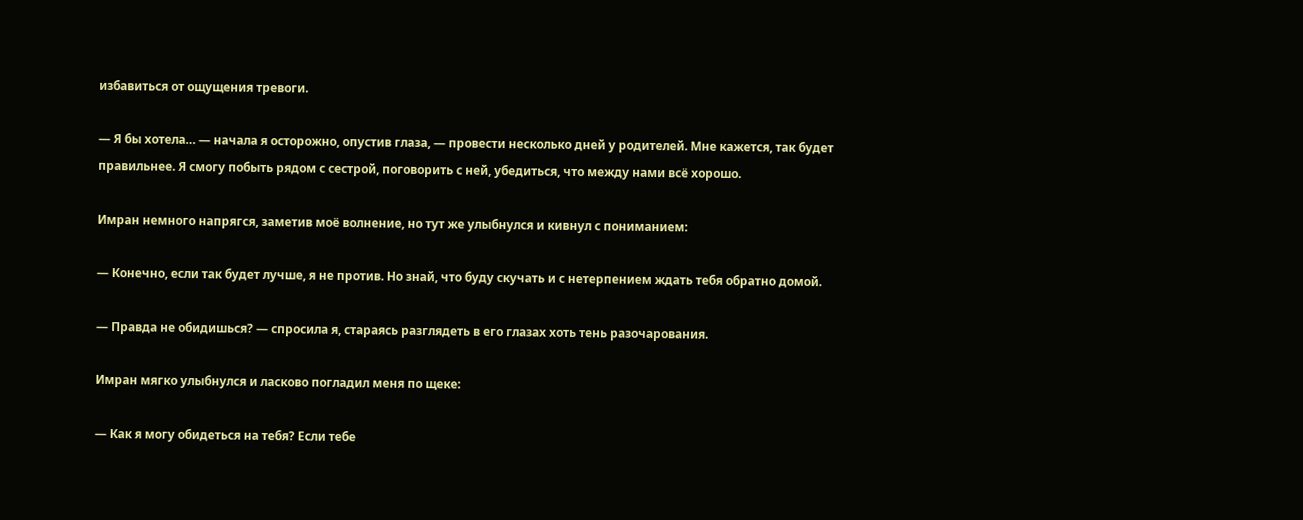избавиться от ощущения тревоги.

— Я бы хотела… — начала я осторожно, опустив глаза, — провести несколько дней у родителей. Мне кажется, так будет правильнее. Я смогу побыть рядом с сестрой, поговорить с ней, убедиться, что между нами всё хорошо.

Имран немного напрягся, заметив моё волнение, но тут же улыбнулся и кивнул с пониманием:

— Конечно, если так будет лучше, я не против. Но знай, что буду скучать и с нетерпением ждать тебя обратно домой.

— Правда не обидишься? — спросила я, стараясь разглядеть в его глазах хоть тень разочарования.

Имран мягко улыбнулся и ласково погладил меня по щеке:

— Как я могу обидеться на тебя? Если тебе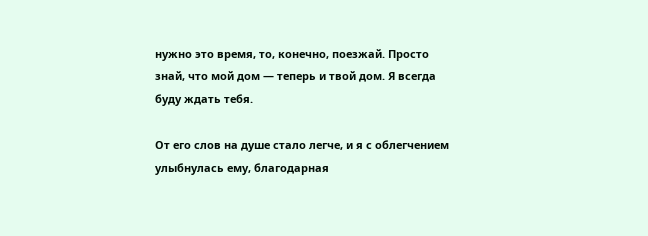нужно это время, то, конечно, поезжай. Просто знай, что мой дом — теперь и твой дом. Я всегда буду ждать тебя.

От его слов на душе стало легче, и я с облегчением улыбнулась ему, благодарная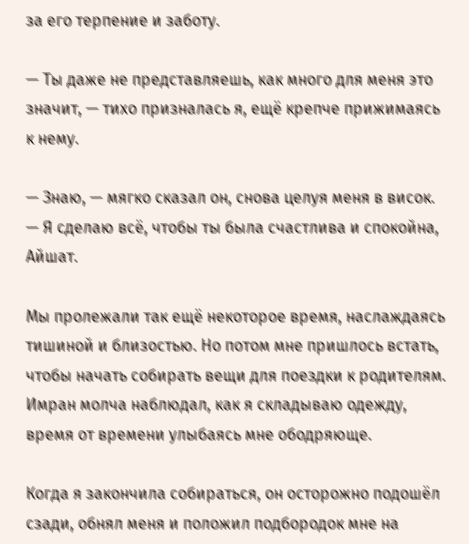за его терпение и заботу.

— Ты даже не представляешь, как много для меня это значит, — тихо призналась я, ещё крепче прижимаясь к нему.

— Знаю, — мягко сказал он, снова целуя меня в висок. — Я сделаю всё, чтобы ты была счастлива и спокойна, Айшат.

Мы пролежали так ещё некоторое время, наслаждаясь тишиной и близостью. Но потом мне пришлось встать, чтобы начать собирать вещи для поездки к родителям. Имран молча наблюдал, как я складываю одежду, время от времени улыбаясь мне ободряюще.

Когда я закончила собираться, он осторожно подошёл сзади, обнял меня и положил подбородок мне на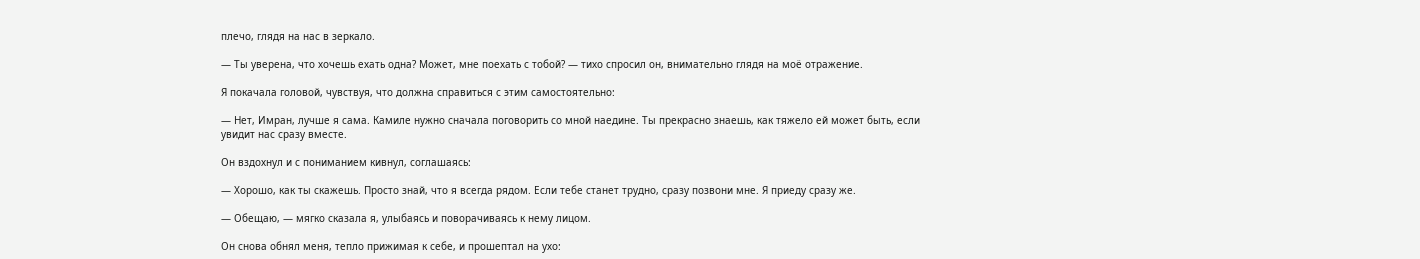плечо, глядя на нас в зеркало.

— Ты уверена, что хочешь ехать одна? Может, мне поехать с тобой? — тихо спросил он, внимательно глядя на моё отражение.

Я покачала головой, чувствуя, что должна справиться с этим самостоятельно:

— Нет, Имран, лучше я сама. Камиле нужно сначала поговорить со мной наедине. Ты прекрасно знаешь, как тяжело ей может быть, если увидит нас сразу вместе.

Он вздохнул и с пониманием кивнул, соглашаясь:

— Хорошо, как ты скажешь. Просто знай, что я всегда рядом. Если тебе станет трудно, сразу позвони мне. Я приеду сразу же.

— Обещаю, — мягко сказала я, улыбаясь и поворачиваясь к нему лицом.

Он снова обнял меня, тепло прижимая к себе, и прошептал на ухо: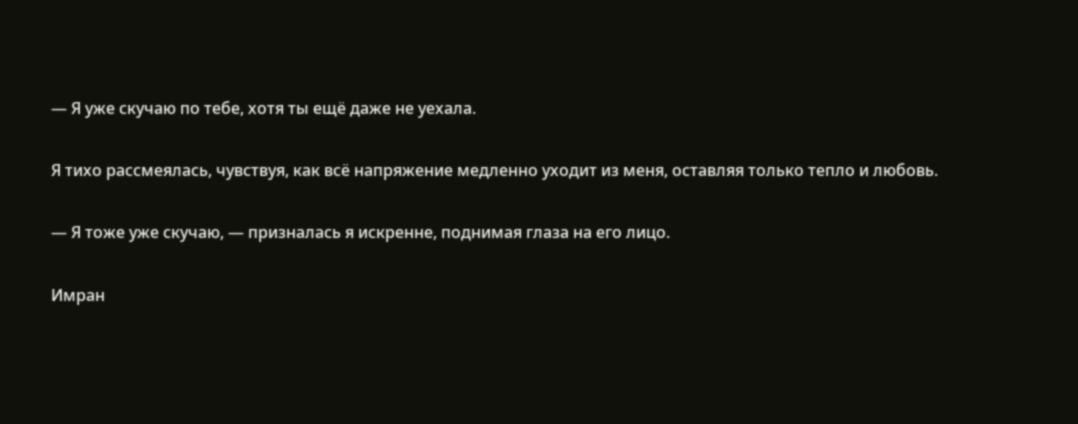— Я уже скучаю по тебе, хотя ты ещё даже не уехала.

Я тихо рассмеялась, чувствуя, как всё напряжение медленно уходит из меня, оставляя только тепло и любовь.

— Я тоже уже скучаю, — призналась я искренне, поднимая глаза на его лицо.

Имран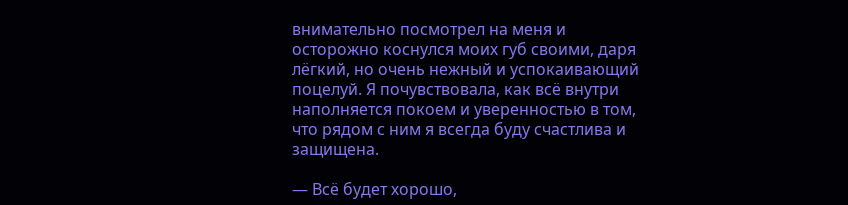внимательно посмотрел на меня и осторожно коснулся моих губ своими, даря лёгкий, но очень нежный и успокаивающий поцелуй. Я почувствовала, как всё внутри наполняется покоем и уверенностью в том, что рядом с ним я всегда буду счастлива и защищена.

— Всё будет хорошо,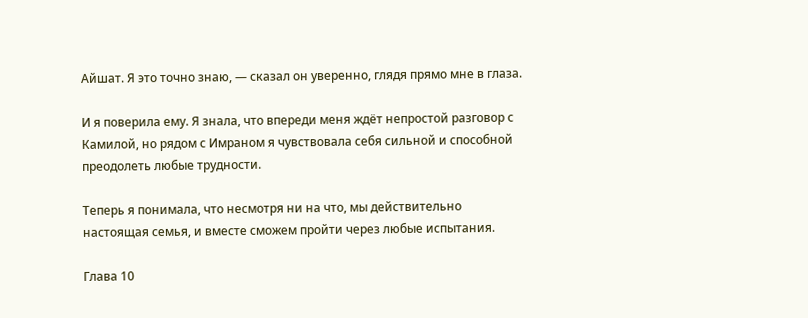Айшат. Я это точно знаю, — сказал он уверенно, глядя прямо мне в глаза.

И я поверила ему. Я знала, что впереди меня ждёт непростой разговор с Камилой, но рядом с Имраном я чувствовала себя сильной и способной преодолеть любые трудности.

Теперь я понимала, что несмотря ни на что, мы действительно настоящая семья, и вместе сможем пройти через любые испытания.

Глава 10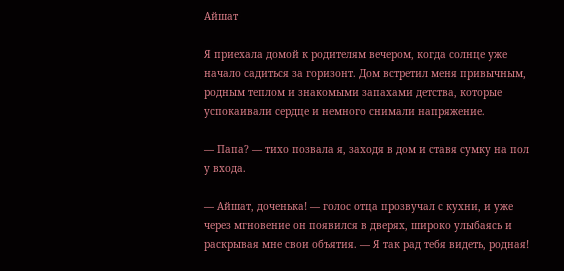Айшат

Я приехала домой к родителям вечером, когда солнце уже начало садиться за горизонт. Дом встретил меня привычным, родным теплом и знакомыми запахами детства, которые успокаивали сердце и немного снимали напряжение.

— Папа? — тихо позвала я, заходя в дом и ставя сумку на пол у входа.

— Айшат, доченька! — голос отца прозвучал с кухни, и уже через мгновение он появился в дверях, широко улыбаясь и раскрывая мне свои объятия. — Я так рад тебя видеть, родная!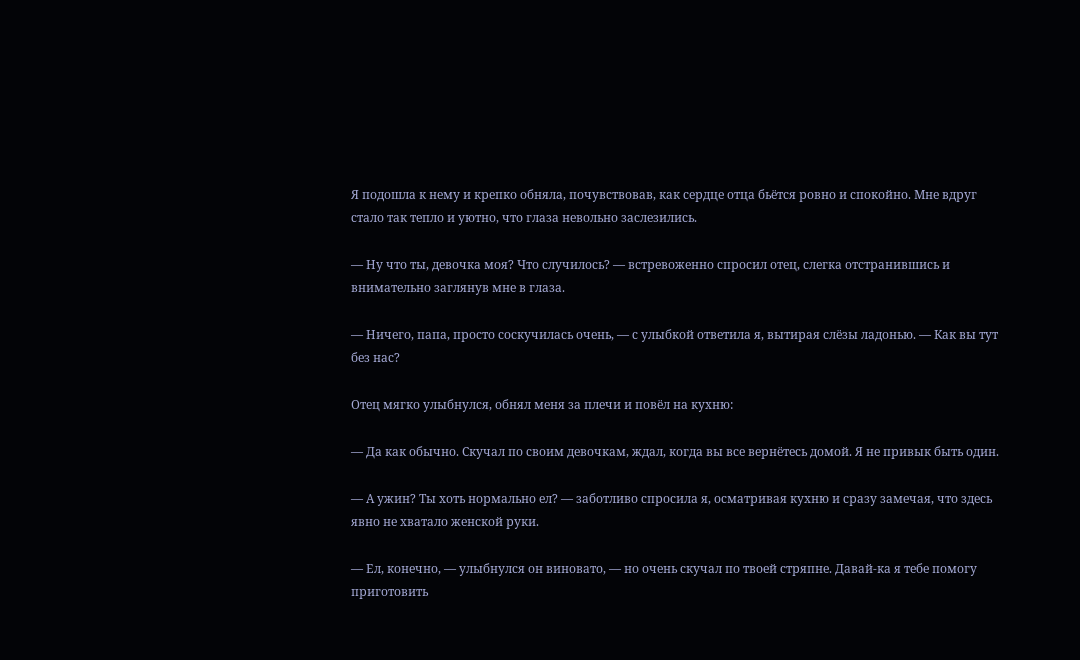Я подошла к нему и крепко обняла, почувствовав, как сердце отца бьётся ровно и спокойно. Мне вдруг стало так тепло и уютно, что глаза невольно заслезились.

— Ну что ты, девочка моя? Что случилось? — встревоженно спросил отец, слегка отстранившись и внимательно заглянув мне в глаза.

— Ничего, папа, просто соскучилась очень, — с улыбкой ответила я, вытирая слёзы ладонью. — Как вы тут без нас?

Отец мягко улыбнулся, обнял меня за плечи и повёл на кухню:

— Да как обычно. Скучал по своим девочкам, ждал, когда вы все вернётесь домой. Я не привык быть один.

— А ужин? Ты хоть нормально ел? — заботливо спросила я, осматривая кухню и сразу замечая, что здесь явно не хватало женской руки.

— Ел, конечно, — улыбнулся он виновато, — но очень скучал по твоей стряпне. Давай-ка я тебе помогу приготовить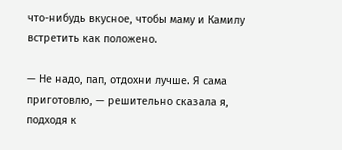что-нибудь вкусное, чтобы маму и Камилу встретить как положено.

— Не надо, пап, отдохни лучше. Я сама приготовлю, — решительно сказала я, подходя к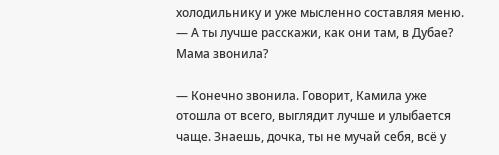холодильнику и уже мысленно составляя меню. — А ты лучше расскажи, как они там, в Дубае? Мама звонила?

— Конечно звонила. Говорит, Камила уже отошла от всего, выглядит лучше и улыбается чаще. Знаешь, дочка, ты не мучай себя, всё у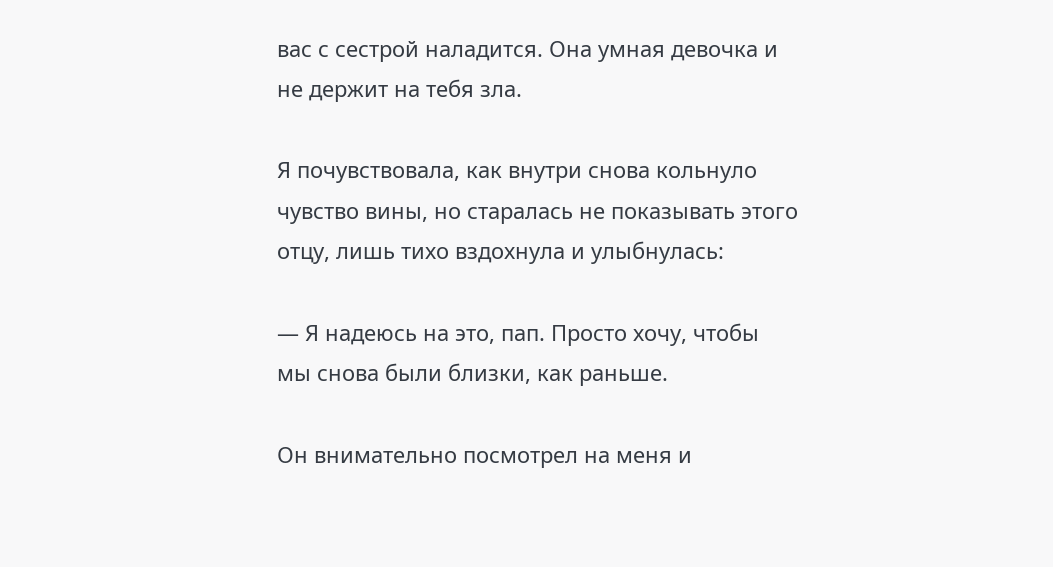вас с сестрой наладится. Она умная девочка и не держит на тебя зла.

Я почувствовала, как внутри снова кольнуло чувство вины, но старалась не показывать этого отцу, лишь тихо вздохнула и улыбнулась:

— Я надеюсь на это, пап. Просто хочу, чтобы мы снова были близки, как раньше.

Он внимательно посмотрел на меня и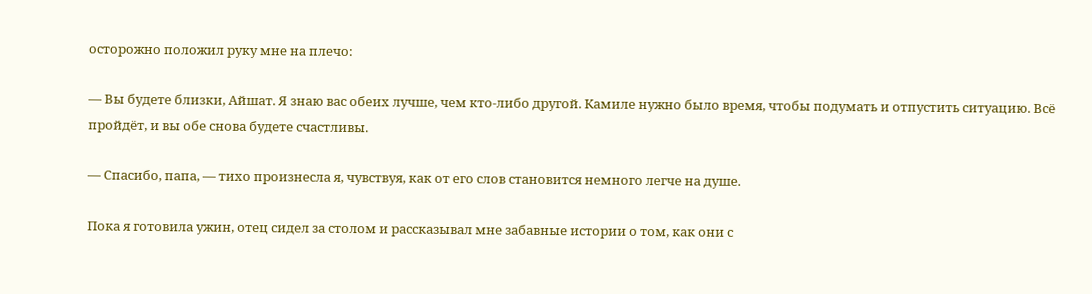осторожно положил руку мне на плечо:

— Вы будете близки, Айшат. Я знаю вас обеих лучше, чем кто-либо другой. Камиле нужно было время, чтобы подумать и отпустить ситуацию. Всё пройдёт, и вы обе снова будете счастливы.

— Спасибо, папа, — тихо произнесла я, чувствуя, как от его слов становится немного легче на душе.

Пока я готовила ужин, отец сидел за столом и рассказывал мне забавные истории о том, как они с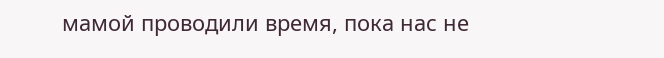мамой проводили время, пока нас не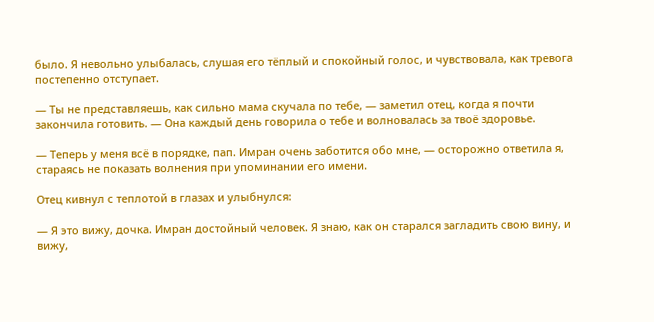было. Я невольно улыбалась, слушая его тёплый и спокойный голос, и чувствовала, как тревога постепенно отступает.

— Ты не представляешь, как сильно мама скучала по тебе, — заметил отец, когда я почти закончила готовить. — Она каждый день говорила о тебе и волновалась за твоё здоровье.

— Теперь у меня всё в порядке, пап. Имран очень заботится обо мне, — осторожно ответила я, стараясь не показать волнения при упоминании его имени.

Отец кивнул с теплотой в глазах и улыбнулся:

— Я это вижу, дочка. Имран достойный человек. Я знаю, как он старался загладить свою вину, и вижу,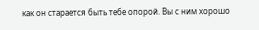как он старается быть тебе опорой. Вы с ним хорошо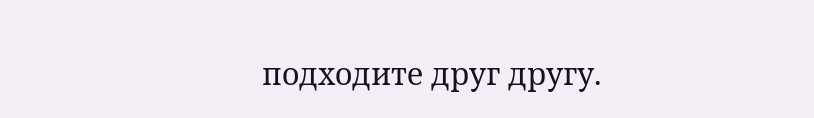подходите друг другу.